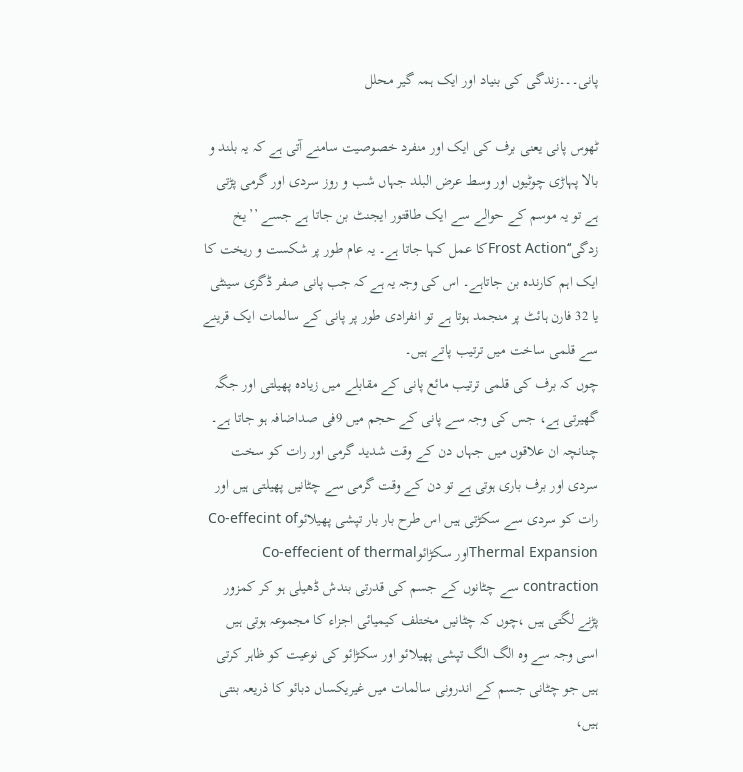پانی۔۔۔زندگی کی بنیاد اور ایک ہمہ گیر محلل

ٹھوس پانی یعنی برف کی ایک اور منفرد خصوصیت سامنے آتی ہے کہ یہ بلند و بالا پہاڑی چوٹیوں اور وسط عرض البلد جہاں شب و روز سردی اور گرمی پڑتی ہے تو یہ موسم کے حوالے سے ایک طاقتور ایجنٹ بن جاتا ہے جسے ’’یخ زدگی‘‘Frost Actionکا عمل کہا جاتا ہے۔ یہ عام طور پر شکست و ریخت کا ایک اہم کارندہ بن جاتاہے۔ اس کی وجہ یہ ہے کہ جب پانی صفر ڈگری سینٹی یا 32 فارن ہائٹ پر منجمد ہوتا ہے تو انفرادی طور پر پانی کے سالمات ایک قرینے سے قلمی ساخت میں ترتیب پاتے ہیں۔
چوں کہ برف کی قلمی ترتیب مائع پانی کے مقابلے میں زیادہ پھیلتی اور جگہ گھیرتی ہے، جس کی وجہ سے پانی کے حجم میں 9فی صداضافہ ہو جاتا ہے۔ چنانچہ ان علاقوں میں جہاں دن کے وقت شدید گرمی اور رات کو سخت سردی اور برف باری ہوتی ہے تو دن کے وقت گرمی سے چٹانیں پھیلتی ہیں اور رات کو سردی سے سکڑتی ہیں اس طرح بار بار تپشی پھیلائوCo-effecint of Thermal Expansionاور سکڑائوCo-effecient of thermal contraction سے چٹانوں کے جسم کی قدرتی بندش ڈھیلی ہو کر کمزور پڑنے لگتی ہیں ،چوں کہ چٹانیں مختلف کیمیائی اجزاء کا مجموعہ ہوتی ہیں اسی وجہ سے وہ الگ الگ تپشی پھیلائو اور سکڑائو کی نوعیت کو ظاہر کرتی ہیں جو چٹانی جسم کے اندرونی سالمات میں غیریکساں دبائو کا ذریعہ بنتی ہیں،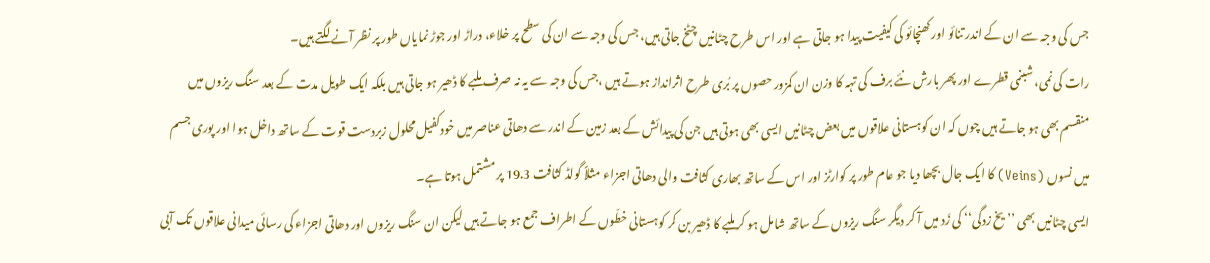جس کی وجہ سے ان کے اندر تنائو اور کھنچائو کی کیفیت پیدا ہو جاتی ہے اور اس طرح چٹانیں چٹخ جاتی ہیں، جس کی وجہ سے ان کی سطح پر خلاء، دراڑ اور جوڑ نمایاں طور پر نظر آنے لگتے ہیں۔
رات کی نمی، شبنمی قطرے اور پھر بارش نئے برف کی تہہ کا وزن ان کمزور حصوں پر بُری طرح اثرانداز ہوتے ہیں ،جس کی وجہ سے یہ نہ صرف ملبے کا ڈھیر ہو جاتی ہیں بلکہ ایک طویل مدت کے بعد سنگ ریزوں میں منقسم بھی ہو جاتے ہیں چوں کہ ان کوہستانی علاقوں میں بعض چٹانیں ایسی بھی ہوتی ہیں جن کی پیدائش کے بعد زمین کے اندر سے دھاتی عناصر میں خودکفیل محلول زبردست قوت کے ساتھ داخل ہوا اور پوری جسم میں نسوں (Veins) کا ایک جال بچھا دیا جو عام طور پر کوارٹز اور اس کے ساتھ بھاری کثافت والی دھاتی اجزاء مثلاً گولڈ کثافت 19.3 پر مشتمل ہوتا ہے۔
ایسی چٹانیں بھی ’’یخ زدگی‘‘ کی زَد میں آ کر دیگر سنگ ریزوں کے ساتھ شامل ہو کر ملبے کا ڈھیر بن کر کوہستانی خطّوں کے اطراف جمع ہو جاتے ہیں لیکن ان سنگ ریزوں اور دھاتی اجزاء کی رسائی میدانی علاقوں تک آبی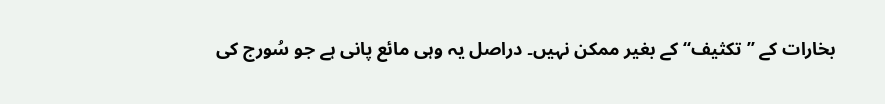بخارات کے ’’تکثیف‘‘ کے بغیر ممکن نہیں۔ دراصل یہ وہی مائع پانی ہے جو سُورج کی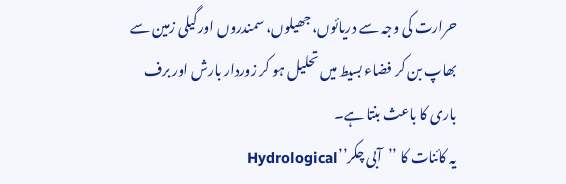حرارت کی وجہ سے دریائوں، جھیلوں، سمندروں اور گیلی زمین سے بھاپ بن کر فضاء بسیط میں تحلیل ہو کر زوردار بارش اور برف باری کا باعث بنتا ہے۔
یہ کائنات کا ’’آبی چکر’’Hydrological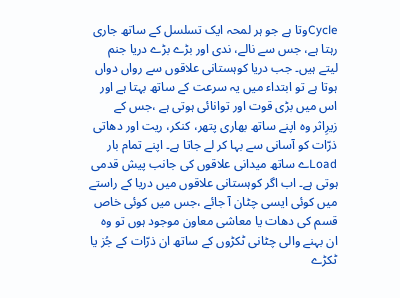Cycleوتا ہے جو ہر لمحہ ایک تسلسل کے ساتھ جاری رہتا ہے، جس سے نالے، ندی اور بڑے بڑے دریا جنم لیتے ہیں۔ جب دریا کوہستانی علاقوں سے رواں دواں ہوتا ہے تو ابتداء میں یہ سرعت کے ساتھ بہتا ہے اور اس میں بڑی قوت اور توانائی ہوتی ہے ،جس کے زیرِاثر وہ اپنے ساتھ بھاری پتھر، کنکر، ریت اور دھاتی ذرّات کو آسانی سے بہا کر لے جاتا ہے۔ اپنے تمام بار Loadے ساتھ میدانی علاقوں کی جانب پیش قدمی ہوتی ہے۔ اب اگر کوہستانی علاقوں میں دریا کے راستے میں کوئی ایسی چٹان آ جائے ،جس میں کوئی خاص قسم کی دھات یا معاشی معاون موجود ہوں تو وہ ان بہنے والی چٹانی ٹکڑوں کے ساتھ ان ذرّات کے جُز یا ٹکڑے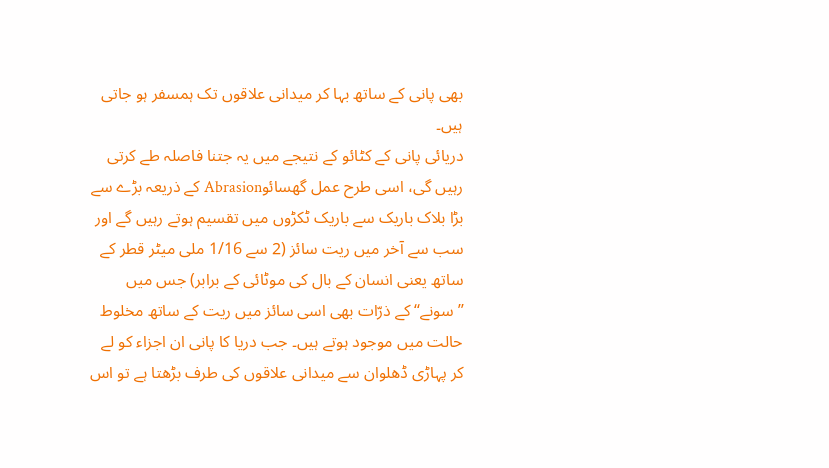بھی پانی کے ساتھ بہا کر میدانی علاقوں تک ہمسفر ہو جاتی ہیں۔
دریائی پانی کے کٹائو کے نتیجے میں یہ جتنا فاصلہ طے کرتی رہیں گی، اسی طرح عمل گھسائوAbrasion کے ذریعہ بڑے سے بڑا بلاک باریک سے باریک ٹکڑوں میں تقسیم ہوتے رہیں گے اور سب سے آخر میں ریت سائز (2 سے 1/16 ملی میٹر قطر کے ساتھ یعنی انسان کے بال کی موٹائی کے برابر) جس میں ’’سونے‘‘ کے ذرّات بھی اسی سائز میں ریت کے ساتھ مخلوط حالت میں موجود ہوتے ہیں۔ جب دریا کا پانی ان اجزاء کو لے کر پہاڑی ڈھلوان سے میدانی علاقوں کی طرف بڑھتا ہے تو اس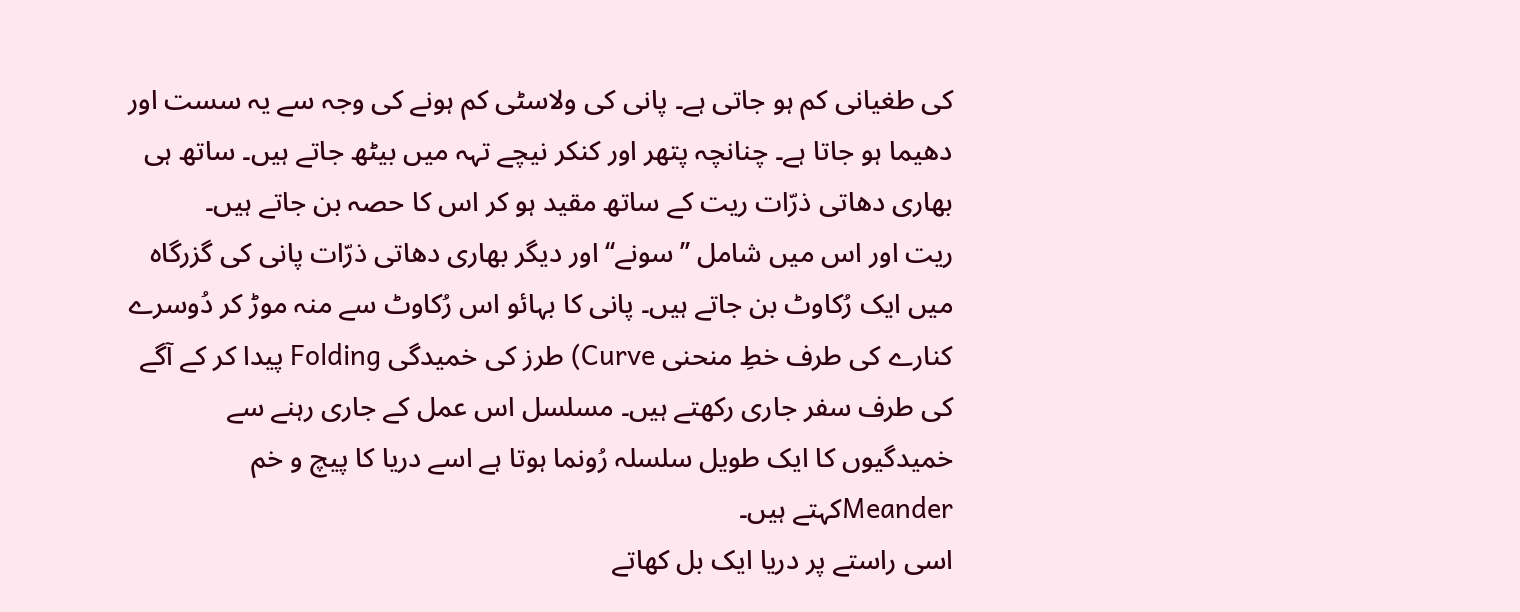کی طغیانی کم ہو جاتی ہے۔ پانی کی ولاسٹی کم ہونے کی وجہ سے یہ سست اور دھیما ہو جاتا ہے۔ چنانچہ پتھر اور کنکر نیچے تہہ میں بیٹھ جاتے ہیں۔ ساتھ ہی بھاری دھاتی ذرّات ریت کے ساتھ مقید ہو کر اس کا حصہ بن جاتے ہیں۔
ریت اور اس میں شامل ’’سونے‘‘ اور دیگر بھاری دھاتی ذرّات پانی کی گزرگاہ میں ایک رُکاوٹ بن جاتے ہیں۔ پانی کا بہائو اس رُکاوٹ سے منہ موڑ کر دُوسرے کنارے کی طرف خطِ منحنی Curve) طرز کی خمیدگی Folding پیدا کر کے آگے کی طرف سفر جاری رکھتے ہیں۔ مسلسل اس عمل کے جاری رہنے سے خمیدگیوں کا ایک طویل سلسلہ رُونما ہوتا ہے اسے دریا کا پیچ و خم Meanderکہتے ہیں۔
اسی راستے پر دریا ایک بل کھاتے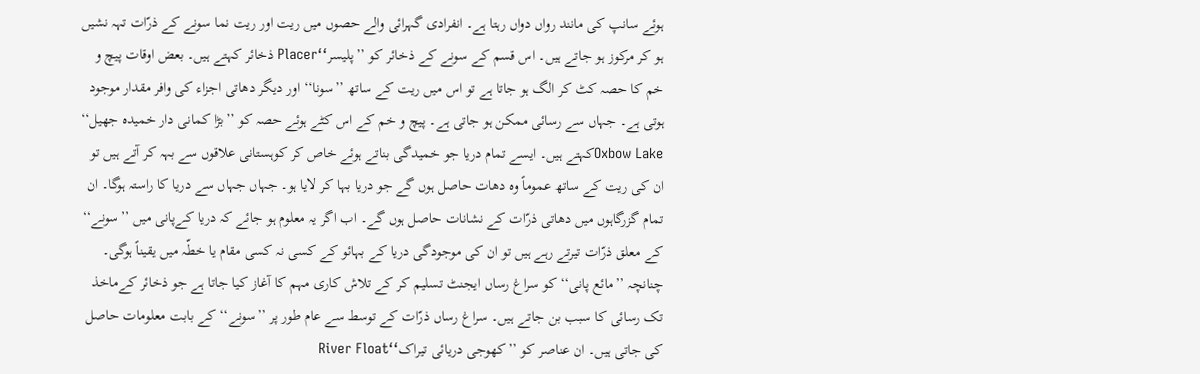ہوئے سانپ کی مانند رواں دواں رہتا ہے۔ انفرادی گہرائی والے حصوں میں ریت اور ریت نما سونے کے ذرّات تہہ نشیں ہو کر مرکوز ہو جاتے ہیں۔ اس قسم کے سونے کے ذخائر کو ’’پلیسر‘‘Placer ذخائر کہتے ہیں۔ بعض اوقات پیچ و خم کا حصہ کٹ کر الگ ہو جاتا ہے تو اس میں ریت کے ساتھ ’’سونا‘‘ اور دیگر دھاتی اجزاء کی وافر مقدار موجود ہوتی ہے۔ جہاں سے رسائی ممکن ہو جاتی ہے۔ پیچ و خم کے اس کٹے ہوئے حصہ کو ’’بڑا کمانی دار خمیدہ جھیل‘‘ Oxbow Lakeکہتے ہیں۔ ایسے تمام دریا جو خمیدگی بناتے ہوئے خاص کر کوہستانی علاقوں سے بہہ کر آتے ہیں تو ان کی ریت کے ساتھ عموماً وہ دھات حاصل ہوں گے جو دریا بہا کر لایا ہو۔ جہاں جہاں سے دریا کا راستہ ہوگا۔ ان تمام گزرگاہوں میں دھاتی ذرّات کے نشانات حاصل ہوں گے۔ اب اگر یہ معلوم ہو جائے کہ دریا کےپانی میں ’’سونے‘‘ کے معلق ذرّات تیرتے رہے ہیں تو ان کی موجودگی دریا کے بہائو کے کسی نہ کسی مقام یا خطّہ میں یقیناً ہوگی۔ چنانچہ ’’مائع پانی‘‘ کو سراغ رساں ایجنٹ تسلیم کر کے تلاش کاری مہم کا آغاز کیا جاتا ہے جو ذخائر کےماخذ تک رسائی کا سبب بن جاتے ہیں۔ سراغ رساں ذرّات کے توسط سے عام طور پر ’’سونے‘‘ کے بابت معلومات حاصل کی جاتی ہیں۔ ان عناصر کو ’’کھوجی دریائی تیراک‘‘River Float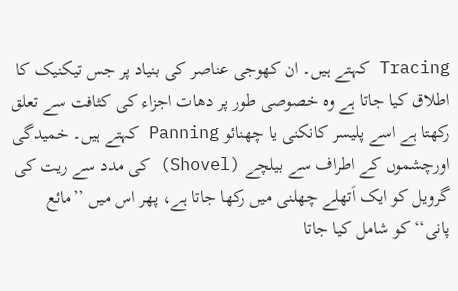Tracing کہتے ہیں۔ ان کھوجی عناصر کی بنیاد پر جس تیکنیک کا اطلاق کیا جاتا ہے وہ خصوصی طور پر دھات اجزاء کی کثافت سے تعلق رکھتا ہے اسے پلیسر کانکنی یا چھنائو Panning کہتے ہیں۔ خمیدگی اورچشموں کے اطراف سے بیلچے (Shovel) کی مدد سے ریت کی گرویل کو ایک اَتھلے چھلنی میں رکھا جاتا ہے، پھر اس میں ’’مائع پانی‘‘ کو شامل کیا جاتا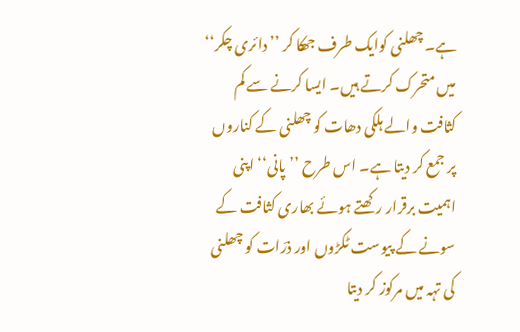ہے۔ چھلنی کوایک طرف جھکا کر ’’دائری چکر‘‘ میں متحرک کرتے ہیں۔ ایسا کرنے سے کم کثافت والے ہلکی دھات کو چھلنی کے کناروں پر جمع کر دیتا ہے۔ اس طرح ’’پانی‘‘ اپنی اہمیت برقرار رکھتے ہوئے بھاری کثافت کے سونے کے پیوست ٹکڑوں اور ذرّات کو چھلنی کی تہہ میں مرکوز کر دیتا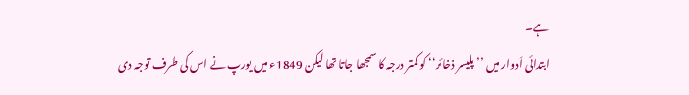ہے۔
ابتدائی اَدوار میں ’’پلیسر ذخائر‘‘ کو کمتر درجہ کا سمجھا جاتا تھا لیکن 1849ء میں یورپ نے اس کی طرف توجہ دی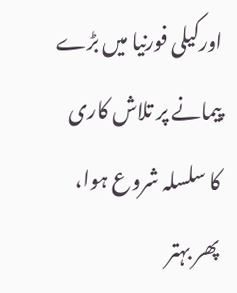اورکیلی فورنیا میں بڑے پیمانے پر تلاش کاری کا سلسلہ شروع ہوا، پھر بہتر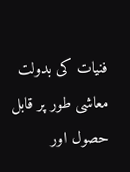فنیات کی بدولت معاشی طور پر قابل حصول اور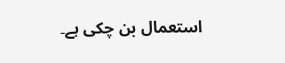استعمال بن چکی ہے۔